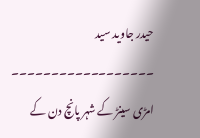حیدر جاوید سید
۔۔۔۔۔۔۔۔۔۔۔۔۔۔۔۔۔۔
امڑی سینڑ کے شہر پانچ دن کے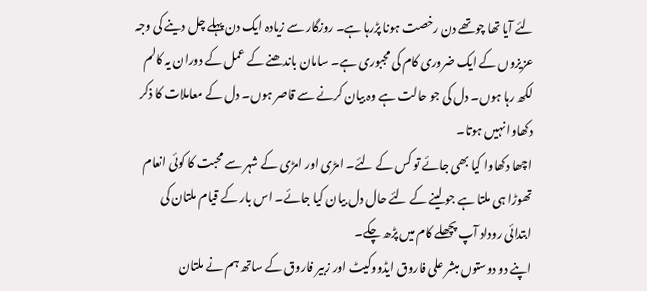لئے آیا تھا چوتھے دن رخصت ہونا پڑرہا ہے۔ روزگار سے زیادہ ایک دن پہلے چل دینے کی وجہ عزیزوں کے ایک ضروری کام کی مجبوری ہے۔ سامان باندھنے کے عمل کے دوران یہ کالم لکھ رہا ہوں۔ دل کی جو حالت ہے وہ بیان کرنے سے قاصر ہوں۔ دل کے معاملات کا ذکر دکھاوا نہیں ہوتا۔
اچھا دکھاوا کیا بھی جائے تو کس کے لئے۔ امڑی اور امڑی کے شہر سے محبت کا کوئی انعام تھوڑا ہی ملتا ہے جو لینے کے لئے حال دل بیان کیا جائے۔ اس بار کے قیام ملتان کی ابتدائی روداد آپ پچھلے کام میں پڑھ چکے۔
اپنے دو دوستوں مبشر علی فاروق ایڈووکیٹ اور زبیر فاروق کے ساتھ ہم نے ملتان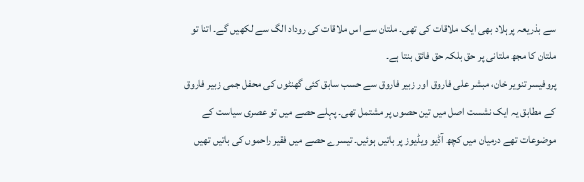سے بذریعہ پرہلاد بھی ایک ملاقات کی تھی۔ ملتان سے اس ملاقات کی روداد الگ سے لکھیں گے۔ اتنا تو ملتان کا مجھ ملتانی پر حق بلکہ حق فائق بنتا ہے۔
پروفیسر تنویر خان، مبشر علی فاروق اور زبیر فاروق سے حسب سابق کئی گھنٹوں کی محفل جمی زبیر فاروق کے مطابق یہ ایک نشست اصل میں تین حصوں پر مشتمل تھی۔ پہلے حصے میں تو عصری سیاست کے موضوعات تھے درمیان میں کچھ آڈیو ویڈیوز پر باتیں ہوئیں۔ تیسرے حصے میں فقیر راحموں کی باتیں تھیں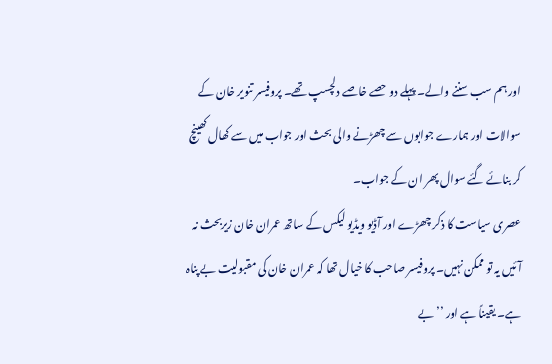اور ہم سب سننے والے۔ پہلے دو حصے خاصے دلچسپ تھے۔ پروفیسر تنویر خان کے سوالات اور ہمارے جوابوں سے چھڑنے والی بحث اور جواب میں سے کھال کھینچ کر بنائے گئے سوال پھر ان کے جواب۔
عصری سیاست کا ذکر چھڑے اور آڈیو ویڈیو لیکس کے ساتھ عمران خان زیربحث نہ آئیں یہ تو ممکن نہیں۔ پروفیسر صاحب کا خیال تھا کہ عمران خان کی مقبولیت بے پناہ ہے۔ یقیناً ہے اور ’’بے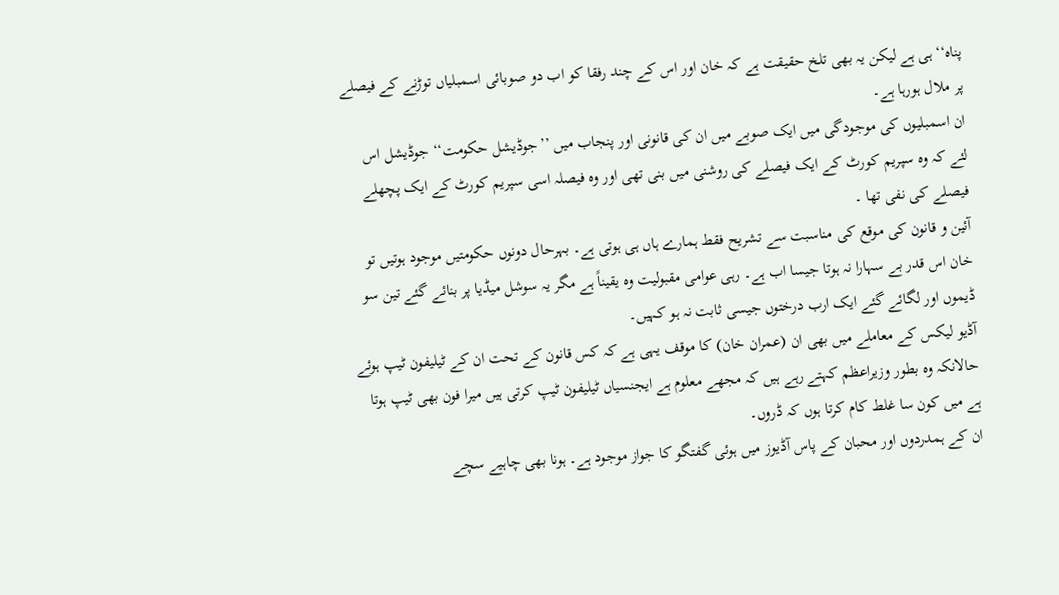پناہ‘‘ ہی ہے لیکن یہ بھی تلخ حقیقت ہے کہ خان اور اس کے چند رفقا کو اب دو صوبائی اسمبلیاں توڑنے کے فیصلے پر ملال ہورہا ہے۔
ان اسمبلیوں کی موجودگی میں ایک صوبے میں ان کی قانونی اور پنجاب میں ’’جوڈیشل حکومت‘‘ جوڈیشل اس لئے کہ وہ سپریم کورٹ کے ایک فیصلے کی روشنی میں بنی تھی اور وہ فیصلہ اسی سپریم کورٹ کے ایک پچھلے فیصلے کی نفی تھا ۔
آئین و قانون کی موقع کی مناسبت سے تشریح فقط ہمارے ہاں ہی ہوتی ہے۔ بہرحال دونوں حکومتیں موجود ہوتیں تو خان اس قدر بے سہارا نہ ہوتا جیسا اب ہے۔ رہی عوامی مقبولیت وہ یقیناً ہے مگر یہ سوشل میڈیا پر بنائے گئے تین سو ڈیموں اور لگائے گئے ایک ارب درختوں جیسی ثابت نہ ہو کہیں۔
آڈیو لیکس کے معاملے میں بھی ان (عمران خان) کا موقف یہی ہے کہ کس قانون کے تحت ان کے ٹیلیفون ٹیپ ہوئے حالانکہ وہ بطور وزیراعظم کہتے رہے ہیں کہ مجھے معلوم ہے ایجنسیاں ٹیلیفون ٹیپ کرتی ہیں میرا فون بھی ٹیپ ہوتا ہے میں کون سا غلط کام کرتا ہوں کہ ڈروں۔
ان کے ہمدردوں اور محبان کے پاس آڈیوز میں ہوئی گفتگو کا جواز موجود ہے۔ ہونا بھی چاہیے سچے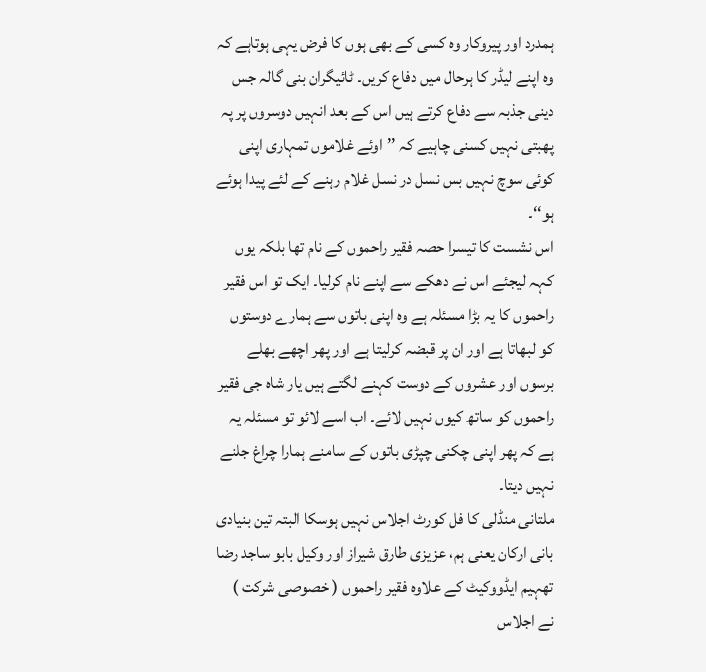ہمدرد اور پیروکار وہ کسی کے بھی ہوں کا فرض یہی ہوتاہے کہ وہ اپنے لیڈر کا ہرحال میں دفاع کریں۔ ٹائیگران بنی گالہ جس دینی جذبہ سے دفاع کرتے ہیں اس کے بعد انہیں دوسروں پر پہ پھبتی نہیں کسنی چاہیے کہ ’’اوئے غلاموں تمہاری اپنی کوئی سوچ نہیں بس نسل در نسل غلام رہنے کے لئے پیدا ہوئے ہو‘‘۔
اس نشست کا تیسرا حصہ فقیر راحموں کے نام تھا بلکہ یوں کہہ لیجئے اس نے دھکے سے اپنے نام کرلیا۔ ایک تو اس فقیر راحموں کا یہ بڑا مسئلہ ہے وہ اپنی باتوں سے ہمارے دوستوں کو لبھاتا ہے اور ان پر قبضہ کرلیتا ہے اور پھر اچھے بھلے برسوں اور عشروں کے دوست کہنے لگتے ہیں یار شاہ جی فقیر راحموں کو ساتھ کیوں نہیں لائے۔ اب اسے لائو تو مسئلہ یہ ہے کہ پھر اپنی چکنی چپڑی باتوں کے سامنے ہمارا چراغ جلنے نہیں دیتا۔
ملتانی منڈلی کا فل کورٹ اجلاس نہیں ہوسکا البتہ تین بنیادی بانی ارکان یعنی ہم، عزیزی طارق شیراز اور وکیل بابو ساجد رضا تھہیم ایڈووکیٹ کے علاوہ فقیر راحموں ( خصوصی شرکت ) نے اجلاس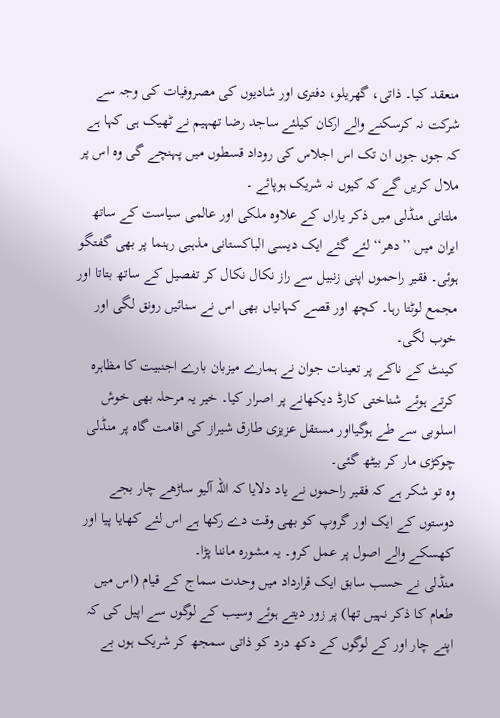منعقد کیا۔ ذاتی، گھریلو، دفتری اور شادیوں کی مصروفیات کی وجہ سے شرکت نہ کرسکنے والے ارکان کیلئے ساجد رضا تھہیم نے ٹھیک ہی کہا ہے کہ جوں جوں ان تک اس اجلاس کی روداد قسطوں میں پہنچے گی وہ اس پر ملال کریں گے کہ کیوں نہ شریک ہوپائے ۔
ملتانی منڈلی میں ذکر یاراں کے علاوہ ملکی اور عالمی سیاست کے ساتھ ایران میں ’’دھر‘‘ لئے گئے ایک دیسی الباکستانی مذہبی رہنما پر بھی گفتگو ہوئی۔ فقیر راحموں اپنی زنبیل سے راز نکال نکال کر تفصیل کے ساتھ بتاتا اور مجمع لوٹتا رہا۔ کچھ اور قصے کہانیاں بھی اس نے سنائیں رونق لگی اور خوب لگی۔
کینٹ کے ناکے پر تعینات جوان نے ہمارے میزبان بارے اجنبیت کا مظاہرہ کرتے ہوئے شناختی کارڈ دیکھانے پر اصرار کیا۔ خیر یہ مرحلہ بھی خوش اسلوبی سے طے ہوگیااور مستقل عزیزی طارق شیراز کی اقامت گاہ پر منڈلی چوکڑی مار کر بیٹھ گئی۔
وہ تو شکر ہے کہ فقیر راحموں نے یاد دلایا کہ اللہ آلیو ساڑھے چار بجے دوستوں کے ایک اور گروپ کو بھی وقت دے رکھا ہے اس لئے کھایا پیا اور کھسکے والے اصول پر عمل کرو۔ یہ مشورہ ماننا پڑا۔
منڈلی نے حسب سابق ایک قرارداد میں وحدت سماج کے قیام (اس میں طعام کا ذکر نہیں تھا) پر زور دیتے ہوئے وسیب کے لوگوں سے اپیل کی کہ اپنے چار اور کے لوگوں کے دکھ درد کو ذاتی سمجھ کر شریک ہوں بے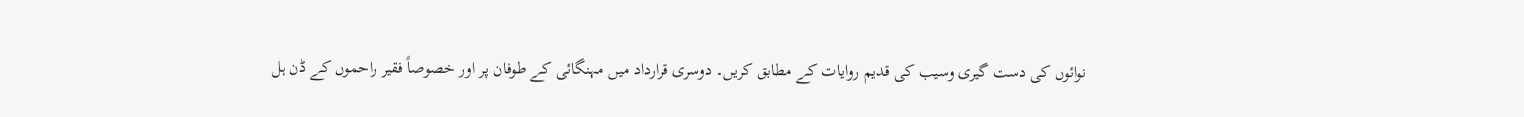نوائوں کی دست گیری وسیب کی قدیم روایات کے مطابق کریں۔ دوسری قرارداد میں مہنگائی کے طوفان پر اور خصوصاً فقیر راحموں کے ڈن ہل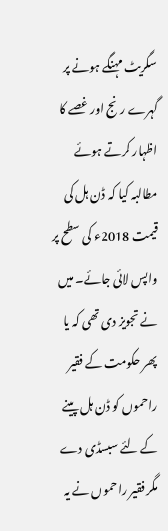سگریٹ مہنگے ہونے پر گہرے رنج اور غصے کا اظہار کرتے ہوئے مطالبہ کیا کہ ڈن ہل کی قیمت 2018ء کی سطح پر واپس لائی جائے۔ میں نے تجویز دی تھی کہ یا پھر حکومت کے فقیر راحموں کو ڈن ہل پینے کے لئے سبسڈی دے مگر فقیر راحموں نے یہ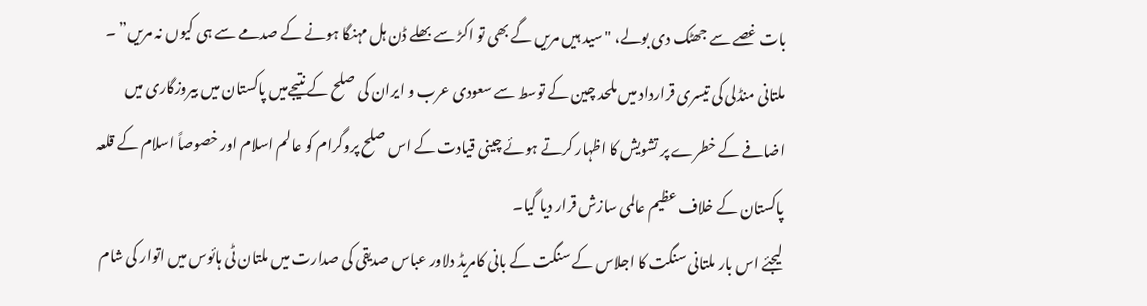بات غصے سے جھٹک دی بولے، "سید ہیں مریں گے بھی تو اکڑ سے بھلے ڈن ہل مہنگا ہونے کے صدمے سے ہی کیوں نہ مریں” ۔
ملتانی منڈلی کی تیسری قرارداد میں ملحد چین کے توسط سے سعودی عرب و ایران کی صلح کے نتیجےمیں پاکستان میں بیروزگاری میں اضافے کے خطرے پر تشویش کا اظہار کرتے ہوئے چینی قیادت کے اس صلح پروگرام کو عالم اسلام اور خصوصاً اسلام کے قلعہ پاکستان کے خلاف عظیم عالمی سازش قرار دیا گیا۔
لیجئے اس بار ملتانی سنگت کا اجلاس کے سنگت کے بانی کامریڈ دلاور عباس صدیقی کی صدارت میں ملتان ٹی ہائوس میں اتوار کی شام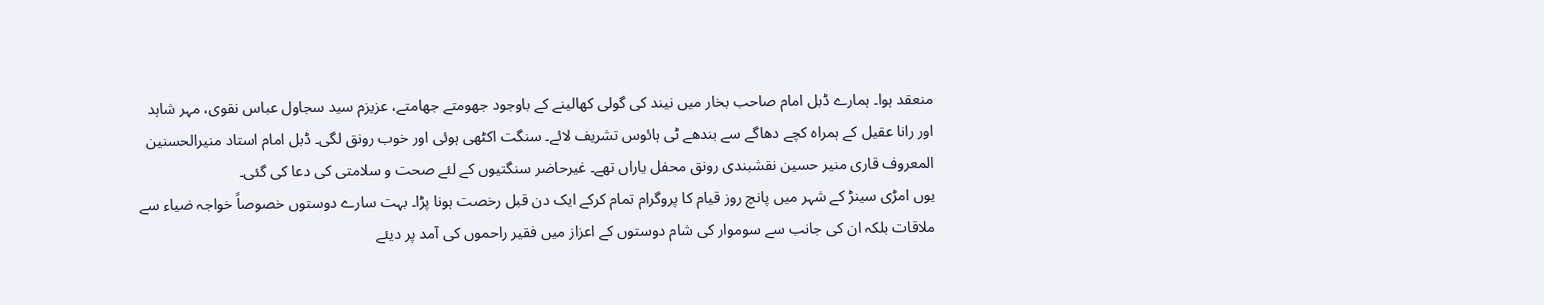منعقد ہوا۔ ہمارے ڈبل امام صاحب بخار میں نیند کی گولی کھالینے کے باوجود جھومتے جھامتے، عزیزم سید سجاول عباس نقوی، مہر شاہد اور رانا عقیل کے ہمراہ کچے دھاگے سے بندھے ٹی ہائوس تشریف لائے۔ سنگت اکٹھی ہوئی اور خوب رونق لگی۔ ڈبل امام استاد منیرالحسنین المعروف قاری منیر حسین نقشبندی رونق محفل یاراں تھے۔ غیرحاضر سنگتیوں کے لئے صحت و سلامتی کی دعا کی گئی۔
یوں امڑی سینڑ کے شہر میں پانچ روز قیام کا پروگرام تمام کرکے ایک دن قبل رخصت ہونا پڑا۔ بہت سارے دوستوں خصوصاً خواجہ ضیاء سے ملاقات بلکہ ان کی جانب سے سوموار کی شام دوستوں کے اعزاز میں فقیر راحموں کی آمد پر دیئے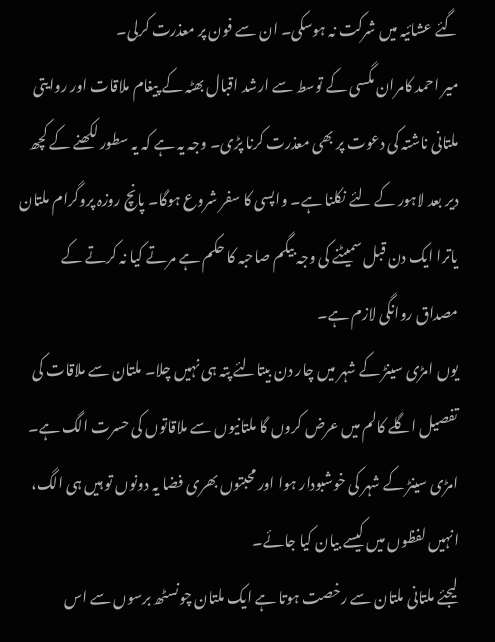گئے عشائیہ میں شرکت نہ ہوسکی۔ ان سے فون پر معذرت کرلی۔
میر احمد کامران مگسی کے توسط سے ارشد اقبال بھٹہ کے پیغام ملاقات اور روایتی ملتانی ناشتہ کی دعوت پر بھی معذرت کرنا پڑی۔ وجہ یہ ہے کہ یہ سطور لکھنے کے کچھ دیر بعد لاہور کے لئے نکلنا ہے۔ واپسی کا سفر شروع ہوگا۔ پانچ روزہ پروگرام ملتان یاترا ایک دن قبل سمیٹنے کی وجہ بیگم صاحبہ کا حکم ہے مرتے کیا نہ کرتے کے مصداق روانگی لازم ہے۔
یوں امڑی سینڑ کے شہر میں چار دن بیتالئے پتہ ہی نہیں چلا۔ ملتان سے ملاقات کی تفصیل اگلے کالم میں عرض کروں گا ملتانیوں سے ملاقاتوں کی حسرت الگ ہے۔
امڑی سینڑ کے شہر کی خوشبودار ہوا اور محبتوں بھری فضا یہ دونوں تو ہیں ہی الگ، انہیں لفظوں میں کیسے بیان کیا جائے۔
لیجئے ملتانی ملتان سے رخصت ہوتا ہے ایک ملتان چونسٹھ برسوں سے اس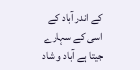کے اندر آباد کے اسی کے سہارے جیتا ہے آباد و شاد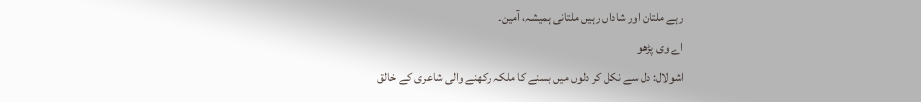رہے ملتان اور شاداں رہیں ملتانی ہمیشہ، آمین۔
اے وی پڑھو
اشولال: دل سے نکل کر دلوں میں بسنے کا ملکہ رکھنے والی شاعری کے خالق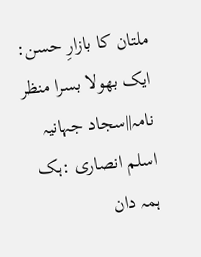ملتان کا بازارِ حسن: ایک بھولا بسرا منظر نامہ||سجاد جہانیہ
اسلم انصاری :ہک ہمہ دان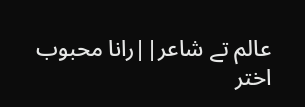عالم تے شاعر||رانا محبوب اختر